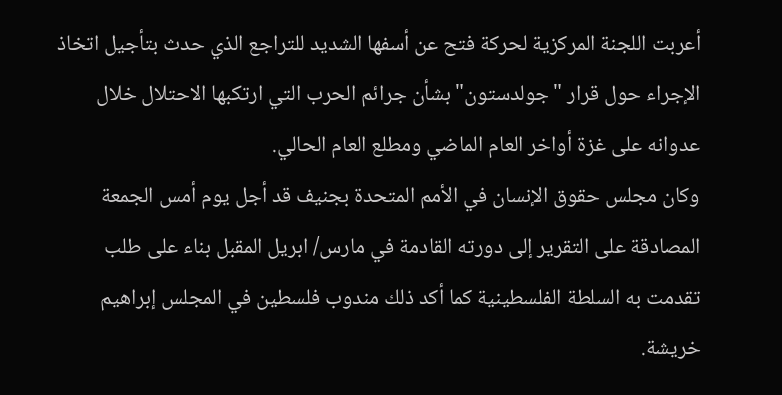أعربت اللجنة المركزية لحركة فتح عن أسفها الشديد للتراجع الذي حدث بتأجيل اتخاذ الإجراء حول قرار "جولدستون" بشأن جرائم الحرب التي ارتكبها الاحتلال خلال عدوانه على غزة أواخر العام الماضي ومطلع العام الحالي.
وكان مجلس حقوق الإنسان في الأمم المتحدة بجنيف قد أجل يوم أمس الجمعة المصادقة على التقرير إلى دورته القادمة في مارس/ ابريل المقبل بناء على طلب تقدمت به السلطة الفلسطينية كما أكد ذلك مندوب فلسطين في المجلس إبراهيم خريشة.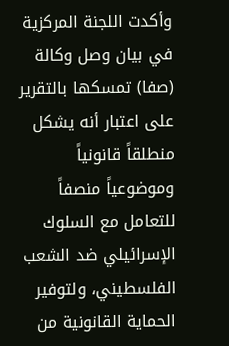وأكدت اللجنة المركزية في بيان وصل وكالة (صفا) تمسكها بالتقرير على اعتبار أنه يشكل منطلقاً قانونياً وموضوعياً منصفاً للتعامل مع السلوك الإسرائيلي ضد الشعب الفلسطيني، ولتوفير الحماية القانونية من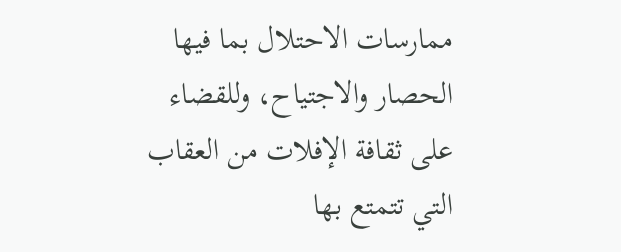ممارسات الاحتلال بما فيها الحصار والاجتياح، وللقضاء على ثقافة الإفلات من العقاب التي تتمتع بها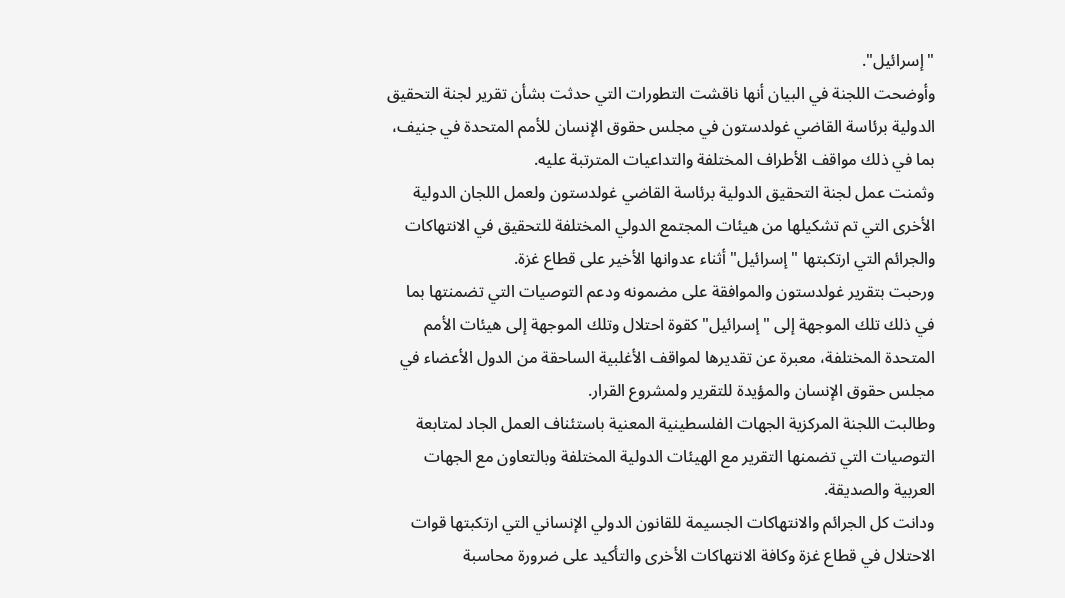"إسرائيل".
وأوضحت اللجنة في البيان أنها ناقشت التطورات التي حدثت بشأن تقرير لجنة التحقيق الدولية برئاسة القاضي غولدستون في مجلس حقوق الإنسان للأمم المتحدة في جنيف، بما في ذلك مواقف الأطراف المختلفة والتداعيات المترتبة عليه.
وثمنت عمل لجنة التحقيق الدولية برئاسة القاضي غولدستون ولعمل اللجان الدولية الأخرى التي تم تشكيلها من هيئات المجتمع الدولي المختلفة للتحقيق في الانتهاكات والجرائم التي ارتكبتها "إسرائيل" أثناء عدوانها الأخير على قطاع غزة.
ورحبت بتقرير غولدستون والموافقة على مضمونه ودعم التوصيات التي تضمنتها بما في ذلك تلك الموجهة إلى "إسرائيل" كقوة احتلال وتلك الموجهة إلى هيئات الأمم المتحدة المختلفة، معبرة عن تقديرها لمواقف الأغلبية الساحقة من الدول الأعضاء في مجلس حقوق الإنسان والمؤيدة للتقرير ولمشروع القرار.
وطالبت اللجنة المركزية الجهات الفلسطينية المعنية باستئناف العمل الجاد لمتابعة التوصيات التي تضمنها التقرير مع الهيئات الدولية المختلفة وبالتعاون مع الجهات العربية والصديقة.
ودانت كل الجرائم والانتهاكات الجسيمة للقانون الدولي الإنساني التي ارتكبتها قوات الاحتلال في قطاع غزة وكافة الانتهاكات الأخرى والتأكيد على ضرورة محاسبة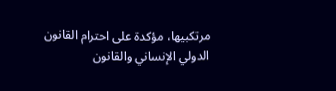مرتكبيها، مؤكدة على احترام القانون الدولي الإنساني والقانون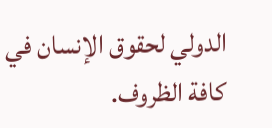الدولي لحقوق الإنسان في كافة الظروف.